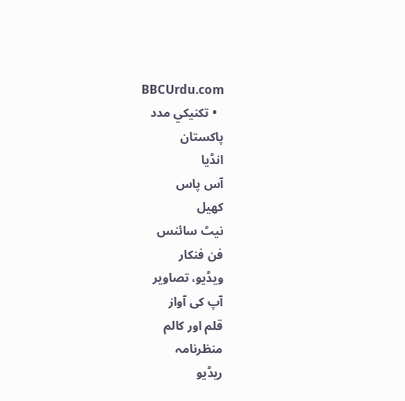BBCUrdu.com
  • تکنيکي مدد
پاکستان
انڈیا
آس پاس
کھیل
نیٹ سائنس
فن فنکار
ویڈیو، تصاویر
آپ کی آواز
قلم اور کالم
منظرنامہ
ریڈیو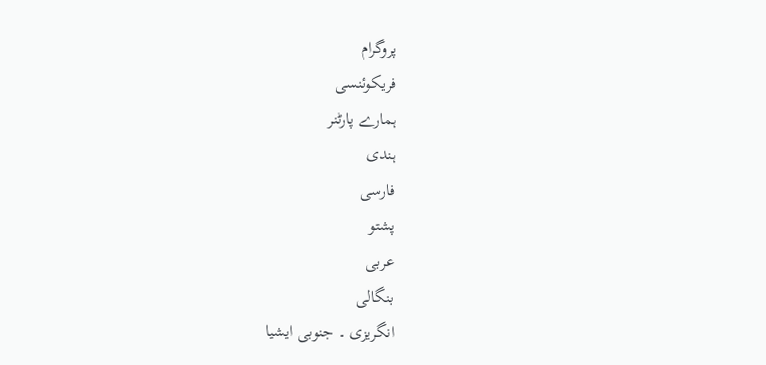پروگرام
فریکوئنسی
ہمارے پارٹنر
ہندی
فارسی
پشتو
عربی
بنگالی
انگریزی ۔ جنوبی ایشیا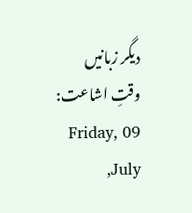دیگر زبانیں
وقتِ اشاعت: Friday, 09 July,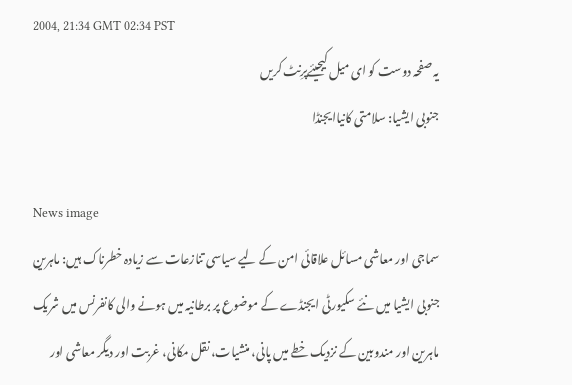2004, 21:34 GMT 02:34 PST
یہ صفحہ دوست کو ای میل کیجیئےپرِنٹ کریں
جنوبی ایشیا: سلامتی کانیاایجنڈا

News image
سماجی اور معاشی مسائل علاقائی امن کے لیے سیاسی تنازعات سے زیادہ خطرناک ہیں: ماہرین
جنوبی ایشیا میں نئے سکیورٹی ایجنڈے کے موضوع پر برطانیہ میں ہونے والی کانفرنس میں شریک ماہرین اور مندوبین کے نزدیک خطے میں پانی، منشیات، نقل مکانی، غربت اور دیگر معاشی اور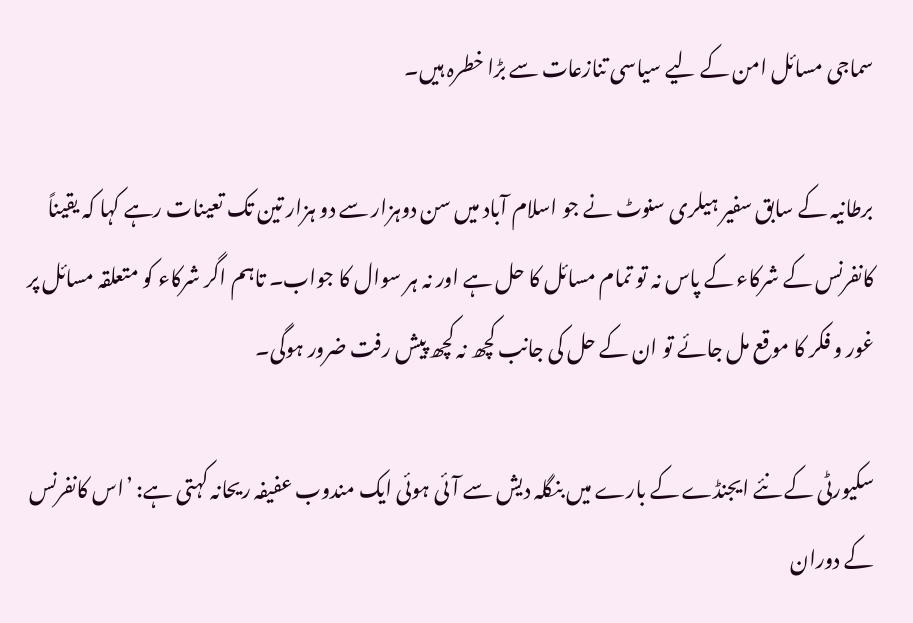سماجی مسائل امن کے لیے سیاسی تنازعات سے بڑا خطرہ ہیں۔

برطانیہ کے سابق سفیر ہیلری سنوٹ نے جو اسلام آباد میں سن دوہزار سے دو ہزار تین تک تعینات رہے کہا کہ یقیناً کانفرنس کے شرکاء کے پاس نہ تو تمام مسائل کا حل ہے اور نہ ہر سوال کا جواب۔ تاہم اگر شرکاء کو متعلقہ مسائل پر غور و فکر کا موقع مل جائے تو ان کے حل کی جانب کچھ نہ کچھ پیش رفت ضرور ہوگی۔

سکیورٹی کے نئے ایجنڈے کے بارے میں بنگلہ دیش سے آئی ہوئی ایک مندوب عفیفہ ریحانہ کہتی ہے: ’اس کانفرنس کے دوران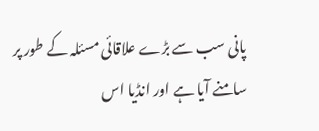پانی سب سے بڑے علاقائی مسئلہ کے طور پر سامنے آیا ہے اور انڈیا اس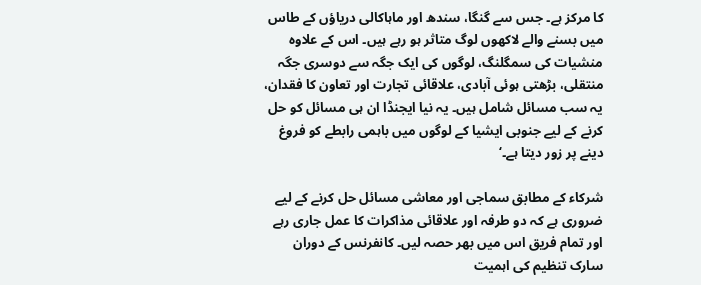کا مرکز ہے۔ جس سے گنگا، سندھ اور ماہاکالی دریاؤں کے طاس میں بسنے والے لاکھوں لوگ متاثر ہو رہے ہیں۔ اس کے علاوہ منشیات کی سمگلنگ، لوگوں کی ایک جگہ سے دوسری جگہ منتقلی، بڑھتی ہوئی آبادی، علاقائی تجارت اور تعاون کا فقدان، یہ سب مسائل شامل ہیں۔ یہ نیا ایجنڈا ان ہی مسائل کو حل کرنے کے لیے جنوبی ایشیا کے لوگوں میں باہمی رابطے کو فروغ دینے پر زور دیتا ہے۔‘

شرکاء کے مطابق سماجی اور معاشی مسائل حل کرنے کے لیے ضروری ہے کہ دو طرفہ اور علاقائی مذاکرات کا عمل جاری رہے اور تمام فریق اس میں بھر حصہ لیں۔ کانفرنس کے دوران سارک تنظیم کی اہمیت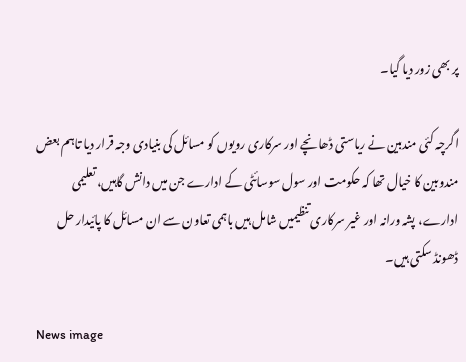پر بھی زور دیا گیا۔

اگرچہ کئی مندبین نے ریاستی ڈھانچے اور سرکاری رویوں کو مسائل کی بنیادی وجہ قرار دیا تاہم بعض مندوبین کا خیال تھا کہ حکومت اور سول سوسائٹی کے ادارے جن میں دانش گاہیں، تعلیمی ادارے، پشہ ورانہ اور غیر سرکاری تنظیمیں شامل ہیں باہمی تعاون سے ان مسائل کا پائیدار حل ڈھونڈ سکتی ہیں۔

News image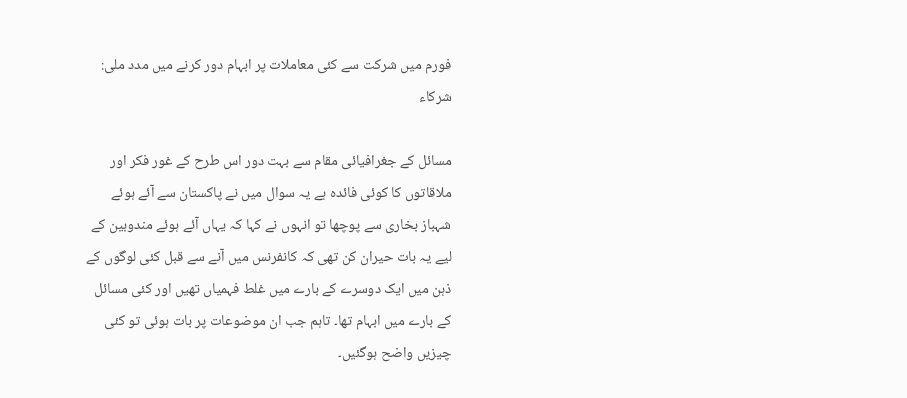فورم میں شرکت سے کئی معاملات پر ابہام دور کرنے میں مدد ملی: شرکاء

مسائل کے جغرافیائی مقام سے بہت دور اس طرح کے غور فکر اور ملاقاتوں کا کوئی فائدہ ہے یہ سوال میں نے پاکستان سے آئے ہوئے شہباز بخاری سے پوچھا تو انہوں نے کہا کہ یہاں آئے ہوئے مندوبین کے لیے یہ بات حیران کن تھی کہ کانفرنس میں آنے سے قبل کئی لوگوں کے ذہن میں ایک دوسرے کے بارے میں غلط فہمیاں تھیں اور کئی مسائل کے بارے میں ابہام تھا۔ تاہم جب ان موضوعات پر بات ہوئی تو کئی چیزیں واضح ہوگئیں۔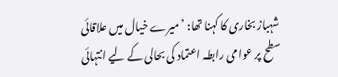شہباز بخاری کا کہنا تھا: ’میرے خیال میں علاقائی سطح پر عوامی رابطہ اعتماد کی بحالی کے لیے انتہائی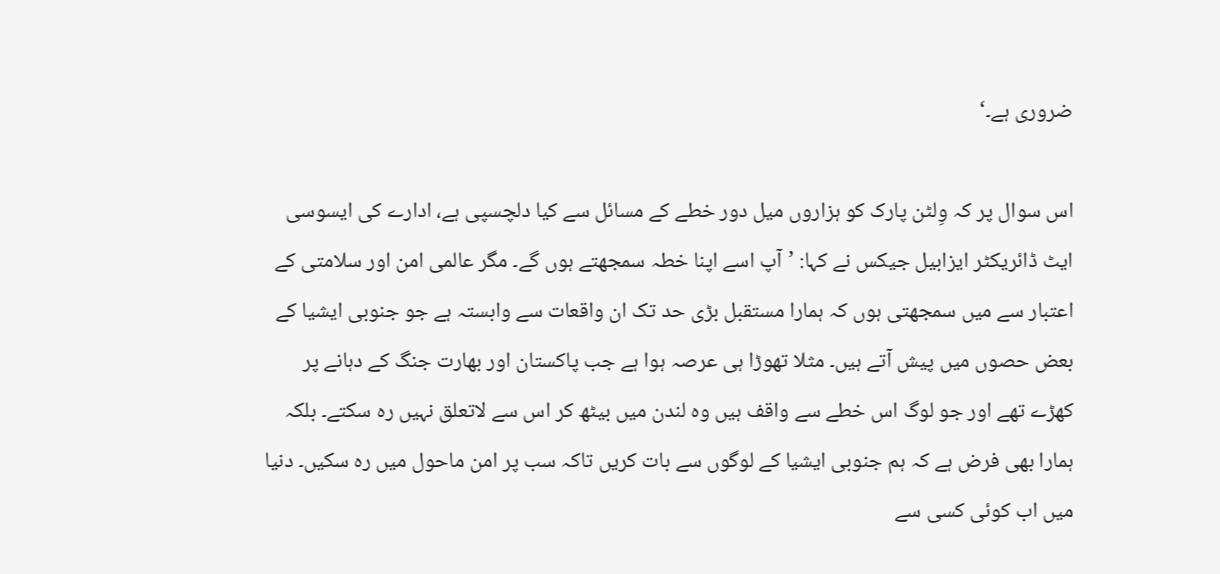ضروری ہے۔‘

اس سوال پر کہ وِلٹن پارک کو ہزاروں میل دور خطے کے مسائل سے کیا دلچسپی ہے، ادارے کی ایسوسی ایٹ ڈائریکٹر ایزابیل جیکس نے کہا: ’آپ اسے اپنا خطہ سمجھتے ہوں گے۔ مگر عالمی امن اور سلامتی کے اعتبار سے میں سمجھتی ہوں کہ ہمارا مستقبل بڑی حد تک ان واقعات سے وابستہ ہے جو جنوبی ایشیا کے بعض حصوں میں پیش آتے ہیں۔ مثلا تھوڑا ہی عرصہ ہوا ہے جب پاکستان اور بھارت جنگ کے دہانے پر کھڑے تھے اور جو لوگ اس خطے سے واقف ہیں وہ لندن میں بیٹھ کر اس سے لاتعلق نہیں رہ سکتے۔ بلکہ ہمارا بھی فرض ہے کہ ہم جنوبی ایشیا کے لوگوں سے بات کریں تاکہ سب پر امن ماحول میں رہ سکیں۔ دنیا میں اب کوئی کسی سے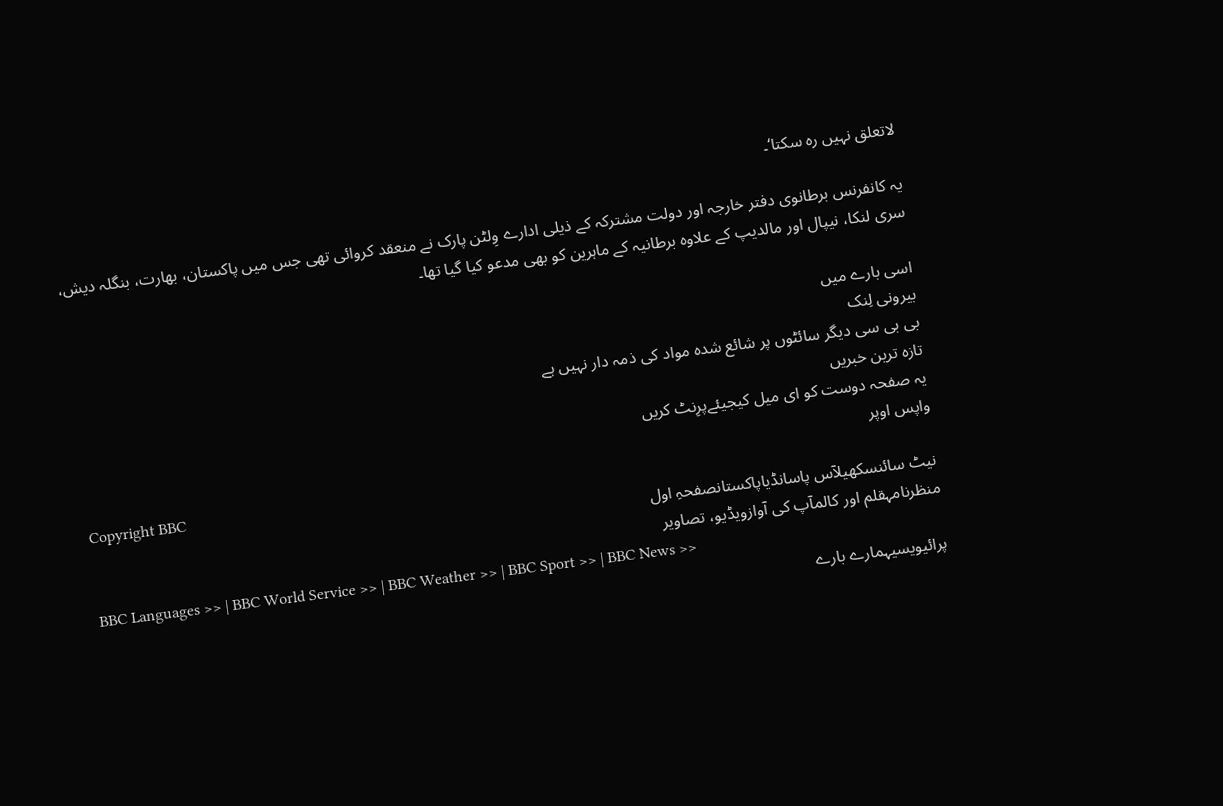لاتعلق نہیں رہ سکتا‘۔

یہ کانفرنس برطانوی دفتر خارجہ اور دولت مشترکہ کے ذیلی ادارے وِلٹن پارک نے منعقد کروائی تھی جس میں پاکستان، بھارت، بنگلہ دیش، سری لنکا، نیپال اور مالدیپ کے علاوہ برطانیہ کے ماہرین کو بھی مدعو کیا گیا تھا۔

اسی بارے میں
بیرونی لِنک
بی بی سی دیگر سائٹوں پر شائع شدہ مواد کی ذمہ دار نہیں ہے
تازہ ترین خبریں
یہ صفحہ دوست کو ای میل کیجیئےپرِنٹ کریں
واپس اوپر
Copyright BBC
نیٹ سائنسکھیلآس پاسانڈیاپاکستانصفحہِ اول
منظرنامہقلم اور کالمآپ کی آوازویڈیو، تصاویر
BBC Languages >> | BBC World Service >> | BBC Weather >> | BBC Sport >> | BBC News >>
پرائیویسیہمارے بارے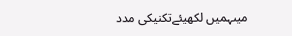میںہمیں لکھیئےتکنیکی مدد